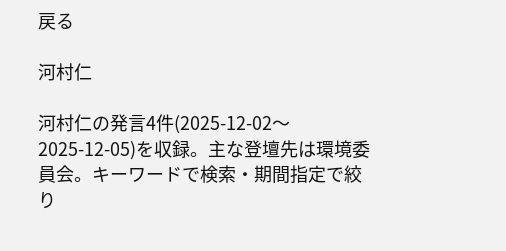戻る

河村仁

河村仁の発言4件(2025-12-02〜2025-12-05)を収録。主な登壇先は環境委員会。キーワードで検索・期間指定で絞り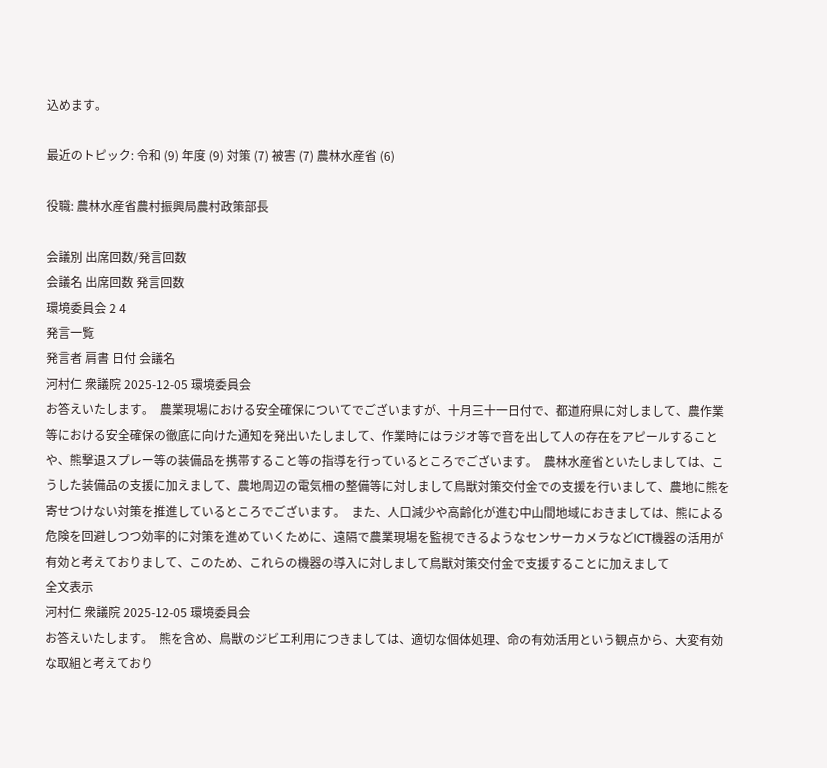込めます。

最近のトピック: 令和 (9) 年度 (9) 対策 (7) 被害 (7) 農林水産省 (6)

役職: 農林水産省農村振興局農村政策部長

会議別 出席回数/発言回数
会議名 出席回数 発言回数
環境委員会 2 4
発言一覧
発言者 肩書 日付 会議名
河村仁 衆議院 2025-12-05 環境委員会
お答えいたします。  農業現場における安全確保についてでございますが、十月三十一日付で、都道府県に対しまして、農作業等における安全確保の徹底に向けた通知を発出いたしまして、作業時にはラジオ等で音を出して人の存在をアピールすることや、熊撃退スプレー等の装備品を携帯すること等の指導を行っているところでございます。  農林水産省といたしましては、こうした装備品の支援に加えまして、農地周辺の電気柵の整備等に対しまして鳥獣対策交付金での支援を行いまして、農地に熊を寄せつけない対策を推進しているところでございます。  また、人口減少や高齢化が進む中山間地域におきましては、熊による危険を回避しつつ効率的に対策を進めていくために、遠隔で農業現場を監視できるようなセンサーカメラなどICT機器の活用が有効と考えておりまして、このため、これらの機器の導入に対しまして鳥獣対策交付金で支援することに加えまして
全文表示
河村仁 衆議院 2025-12-05 環境委員会
お答えいたします。  熊を含め、鳥獣のジビエ利用につきましては、適切な個体処理、命の有効活用という観点から、大変有効な取組と考えており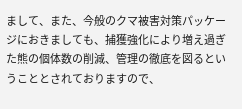まして、また、今般のクマ被害対策パッケージにおきましても、捕獲強化により増え過ぎた熊の個体数の削減、管理の徹底を図るということとされておりますので、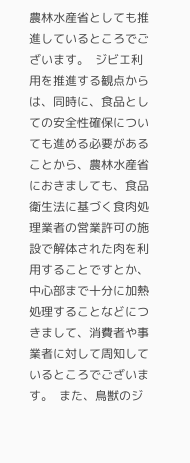農林水産省としても推進しているところでございます。  ジビエ利用を推進する観点からは、同時に、食品としての安全性確保についても進める必要があることから、農林水産省におきましても、食品衛生法に基づく食肉処理業者の営業許可の施設で解体された肉を利用することですとか、中心部まで十分に加熱処理することなどにつきまして、消費者や事業者に対して周知しているところでございます。  また、鳥獣のジ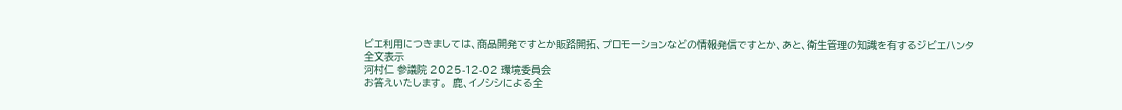ビエ利用につきましては、商品開発ですとか販路開拓、プロモーションなどの情報発信ですとか、あと、衛生管理の知識を有するジビエハンタ
全文表示
河村仁 参議院 2025-12-02 環境委員会
お答えいたします。  鹿、イノシシによる全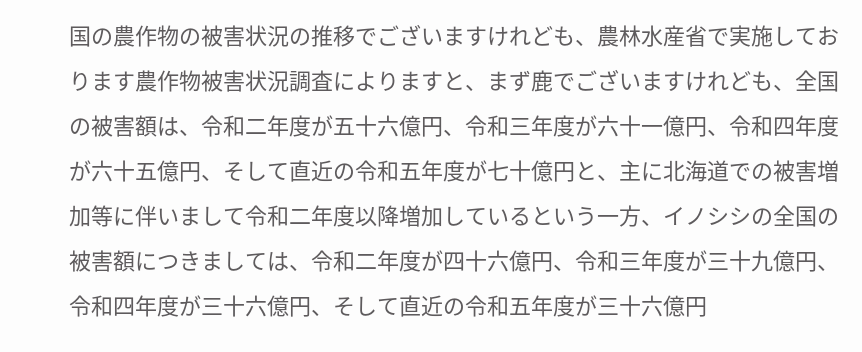国の農作物の被害状況の推移でございますけれども、農林水産省で実施しております農作物被害状況調査によりますと、まず鹿でございますけれども、全国の被害額は、令和二年度が五十六億円、令和三年度が六十一億円、令和四年度が六十五億円、そして直近の令和五年度が七十億円と、主に北海道での被害増加等に伴いまして令和二年度以降増加しているという一方、イノシシの全国の被害額につきましては、令和二年度が四十六億円、令和三年度が三十九億円、令和四年度が三十六億円、そして直近の令和五年度が三十六億円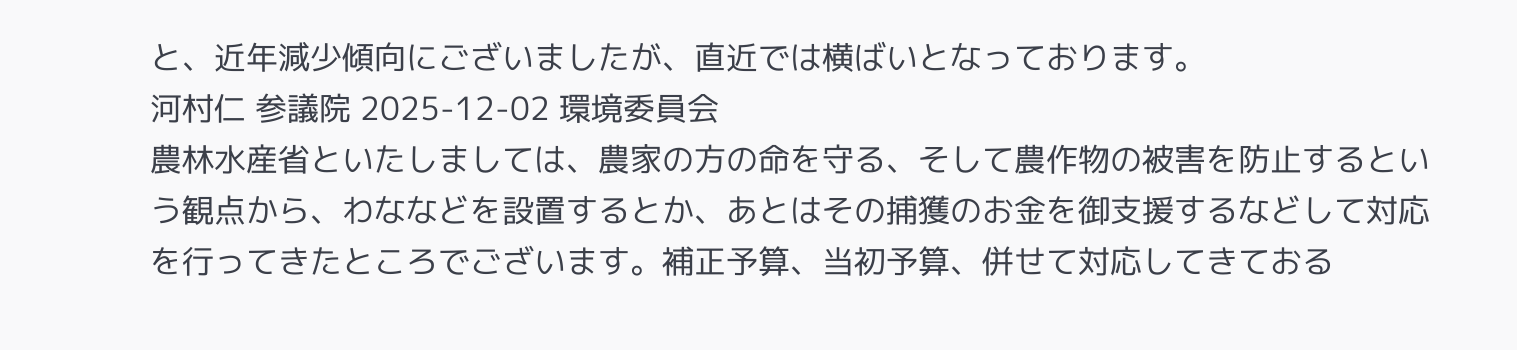と、近年減少傾向にございましたが、直近では横ばいとなっております。
河村仁 参議院 2025-12-02 環境委員会
農林水産省といたしましては、農家の方の命を守る、そして農作物の被害を防止するという観点から、わななどを設置するとか、あとはその捕獲のお金を御支援するなどして対応を行ってきたところでございます。補正予算、当初予算、併せて対応してきておる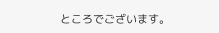ところでございます。